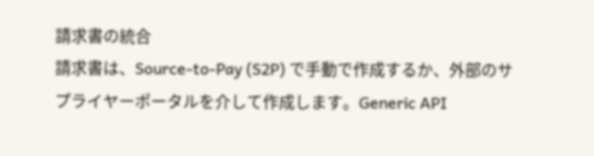請求書の統合
請求書は、Source-to-Pay (S2P) で手動で作成するか、外部のサプライヤーポータルを介して作成します。Generic API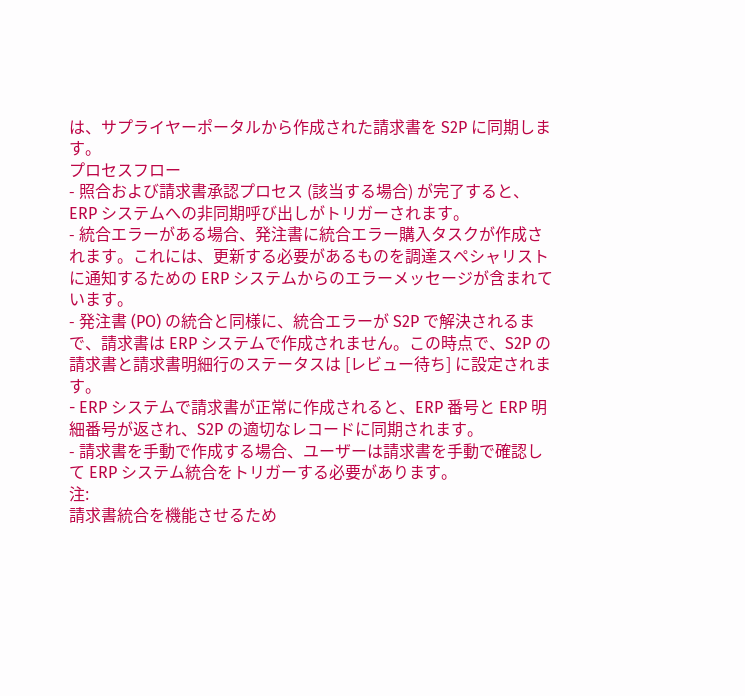は、サプライヤーポータルから作成された請求書を S2P に同期します。
プロセスフロー
- 照合および請求書承認プロセス (該当する場合) が完了すると、ERP システムへの非同期呼び出しがトリガーされます。
- 統合エラーがある場合、発注書に統合エラー購入タスクが作成されます。これには、更新する必要があるものを調達スペシャリストに通知するための ERP システムからのエラーメッセージが含まれています。
- 発注書 (PO) の統合と同様に、統合エラーが S2P で解決されるまで、請求書は ERP システムで作成されません。この時点で、S2P の請求書と請求書明細行のステータスは [レビュー待ち] に設定されます。
- ERP システムで請求書が正常に作成されると、ERP 番号と ERP 明細番号が返され、S2P の適切なレコードに同期されます。
- 請求書を手動で作成する場合、ユーザーは請求書を手動で確認して ERP システム統合をトリガーする必要があります。
注:
請求書統合を機能させるため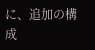に、追加の構成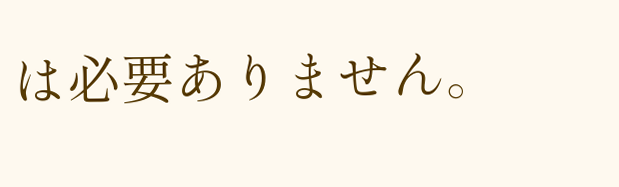は必要ありません。